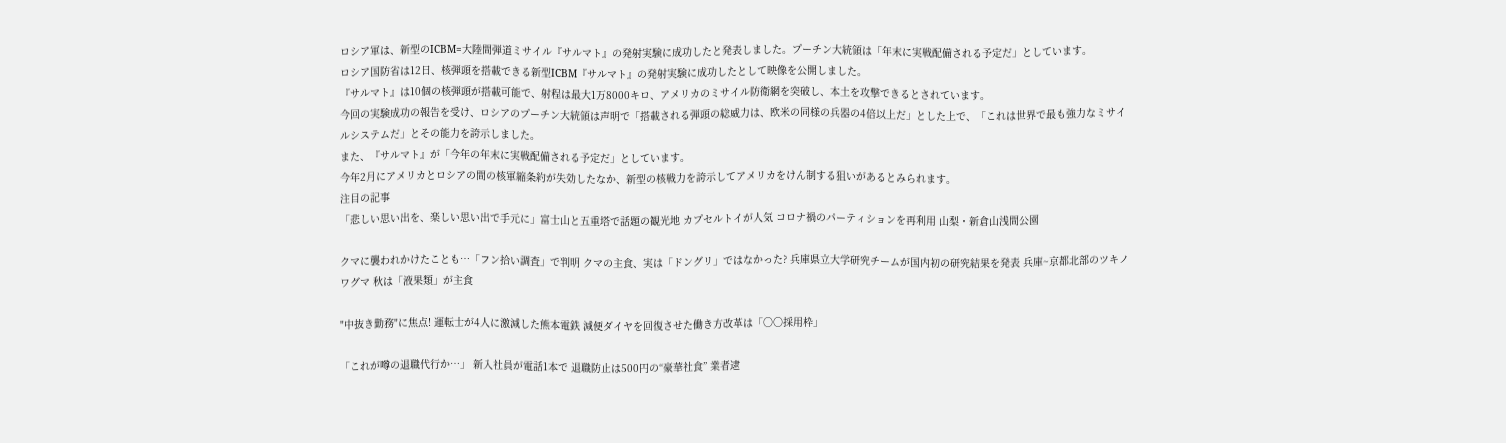ロシア軍は、新型のICBM=大陸間弾道ミサイル『サルマト』の発射実験に成功したと発表しました。プーチン大統領は「年末に実戦配備される予定だ」としています。
ロシア国防省は12日、核弾頭を搭載できる新型ICBM『サルマト』の発射実験に成功したとして映像を公開しました。
『サルマト』は10個の核弾頭が搭載可能で、射程は最大1万8000キロ、アメリカのミサイル防衛網を突破し、本土を攻撃できるとされています。
今回の実験成功の報告を受け、ロシアのプーチン大統領は声明で「搭載される弾頭の総威力は、欧米の同様の兵器の4倍以上だ」とした上で、「これは世界で最も強力なミサイルシステムだ」とその能力を誇示しました。
また、『サルマト』が「今年の年末に実戦配備される予定だ」としています。
今年2月にアメリカとロシアの間の核軍縮条約が失効したなか、新型の核戦力を誇示してアメリカをけん制する狙いがあるとみられます。
注目の記事
「悲しい思い出を、楽しい思い出で手元に」富士山と五重塔で話題の観光地 カプセルトイが人気 コロナ禍のパーティションを再利用 山梨・新倉山浅間公園

クマに襲われかけたことも…「フン拾い調査」で判明 クマの主食、実は「ドングリ」ではなかった? 兵庫県立大学研究チームが国内初の研究結果を発表 兵庫~京都北部のツキノワグマ 秋は「液果類」が主食

"中抜き勤務"に焦点! 運転士が4人に激減した熊本電鉄 減便ダイヤを回復させた働き方改革は「〇〇採用枠」

「これが噂の退職代行か…」 新入社員が電話1本で 退職防止は500円の“豪華社食” 業者逮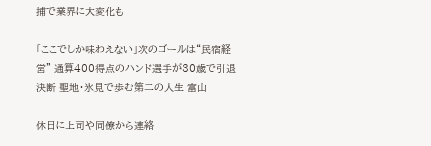捕で業界に大変化も

「ここでしか味わえない」次のゴールは“民宿経営” 通算400得点のハンド選手が30歳で引退決断 聖地・氷見で歩む第二の人生 富山

休日に上司や同僚から連絡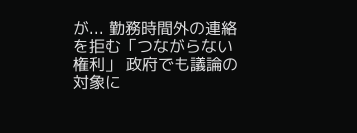が... 勤務時間外の連絡を拒む「つながらない権利」 政府でも議論の対象に